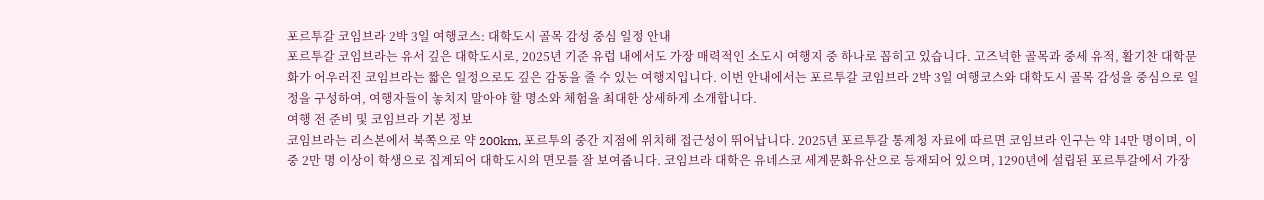포르투갈 코임브라 2박 3일 여행코스: 대학도시 골목 감성 중심 일정 안내
포르투갈 코임브라는 유서 깊은 대학도시로, 2025년 기준 유럽 내에서도 가장 매력적인 소도시 여행지 중 하나로 꼽히고 있습니다. 고즈넉한 골목과 중세 유적, 활기찬 대학문화가 어우러진 코임브라는 짧은 일정으로도 깊은 감동을 줄 수 있는 여행지입니다. 이번 안내에서는 포르투갈 코임브라 2박 3일 여행코스와 대학도시 골목 감성을 중심으로 일정을 구성하여, 여행자들이 놓치지 말아야 할 명소와 체험을 최대한 상세하게 소개합니다.
여행 전 준비 및 코임브라 기본 정보
코임브라는 리스본에서 북쪽으로 약 200km, 포르투의 중간 지점에 위치해 접근성이 뛰어납니다. 2025년 포르투갈 통계청 자료에 따르면 코임브라 인구는 약 14만 명이며, 이 중 2만 명 이상이 학생으로 집계되어 대학도시의 면모를 잘 보여줍니다. 코임브라 대학은 유네스코 세계문화유산으로 등재되어 있으며, 1290년에 설립된 포르투갈에서 가장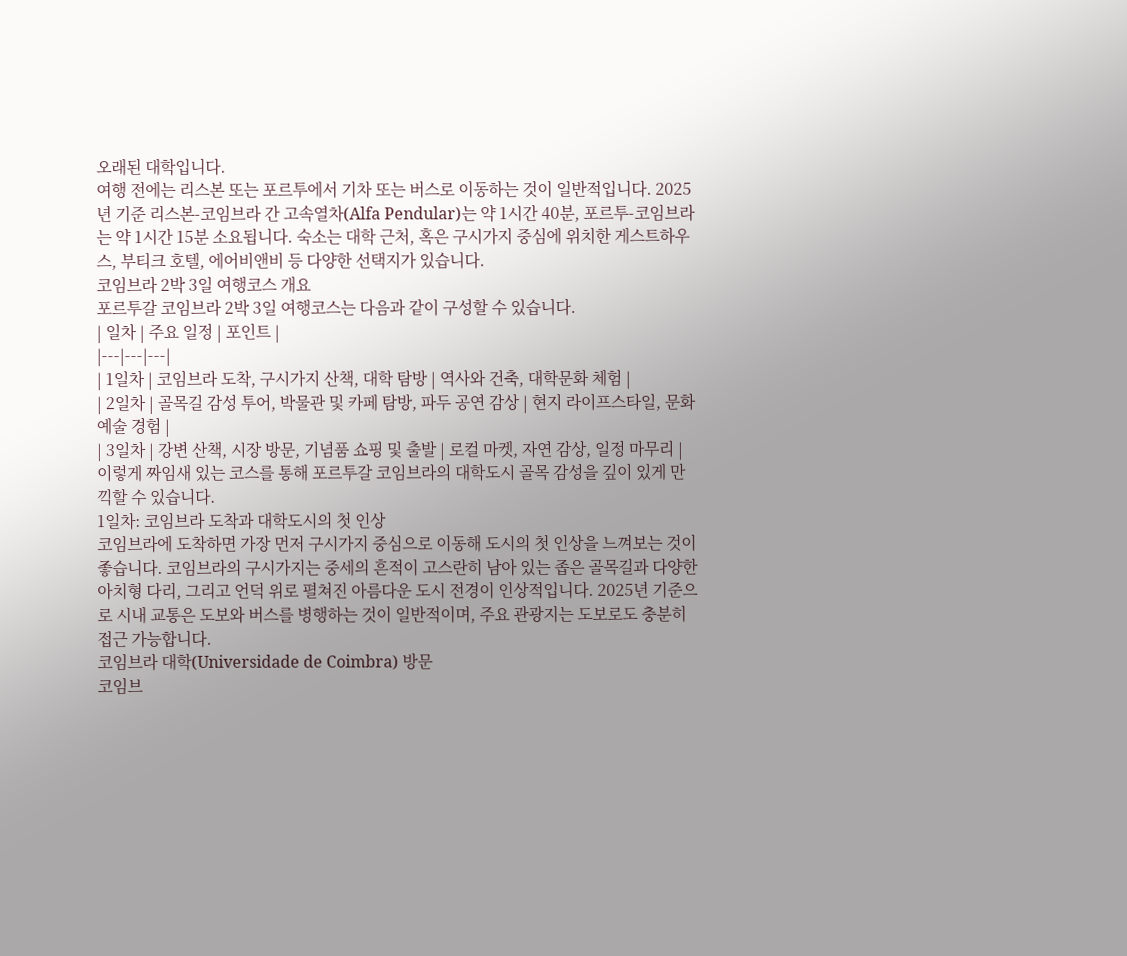오래된 대학입니다.
여행 전에는 리스본 또는 포르투에서 기차 또는 버스로 이동하는 것이 일반적입니다. 2025년 기준 리스본-코임브라 간 고속열차(Alfa Pendular)는 약 1시간 40분, 포르투-코임브라는 약 1시간 15분 소요됩니다. 숙소는 대학 근처, 혹은 구시가지 중심에 위치한 게스트하우스, 부티크 호텔, 에어비앤비 등 다양한 선택지가 있습니다.
코임브라 2박 3일 여행코스 개요
포르투갈 코임브라 2박 3일 여행코스는 다음과 같이 구성할 수 있습니다.
| 일차 | 주요 일정 | 포인트 |
|---|---|---|
| 1일차 | 코임브라 도착, 구시가지 산책, 대학 탐방 | 역사와 건축, 대학문화 체험 |
| 2일차 | 골목길 감성 투어, 박물관 및 카페 탐방, 파두 공연 감상 | 현지 라이프스타일, 문화예술 경험 |
| 3일차 | 강변 산책, 시장 방문, 기념품 쇼핑 및 출발 | 로컬 마켓, 자연 감상, 일정 마무리 |
이렇게 짜임새 있는 코스를 통해 포르투갈 코임브라의 대학도시 골목 감성을 깊이 있게 만끽할 수 있습니다.
1일차: 코임브라 도착과 대학도시의 첫 인상
코임브라에 도착하면 가장 먼저 구시가지 중심으로 이동해 도시의 첫 인상을 느껴보는 것이 좋습니다. 코임브라의 구시가지는 중세의 흔적이 고스란히 남아 있는 좁은 골목길과 다양한 아치형 다리, 그리고 언덕 위로 펼쳐진 아름다운 도시 전경이 인상적입니다. 2025년 기준으로 시내 교통은 도보와 버스를 병행하는 것이 일반적이며, 주요 관광지는 도보로도 충분히 접근 가능합니다.
코임브라 대학(Universidade de Coimbra) 방문
코임브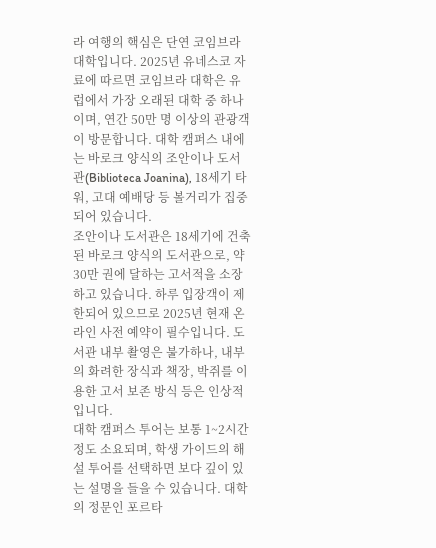라 여행의 핵심은 단연 코임브라 대학입니다. 2025년 유네스코 자료에 따르면 코임브라 대학은 유럽에서 가장 오래된 대학 중 하나이며, 연간 50만 명 이상의 관광객이 방문합니다. 대학 캠퍼스 내에는 바로크 양식의 조안이나 도서관(Biblioteca Joanina), 18세기 타워, 고대 예배당 등 볼거리가 집중되어 있습니다.
조안이나 도서관은 18세기에 건축된 바로크 양식의 도서관으로, 약 30만 권에 달하는 고서적을 소장하고 있습니다. 하루 입장객이 제한되어 있으므로 2025년 현재 온라인 사전 예약이 필수입니다. 도서관 내부 촬영은 불가하나, 내부의 화려한 장식과 책장, 박쥐를 이용한 고서 보존 방식 등은 인상적입니다.
대학 캠퍼스 투어는 보통 1~2시간 정도 소요되며, 학생 가이드의 해설 투어를 선택하면 보다 깊이 있는 설명을 들을 수 있습니다. 대학의 정문인 포르타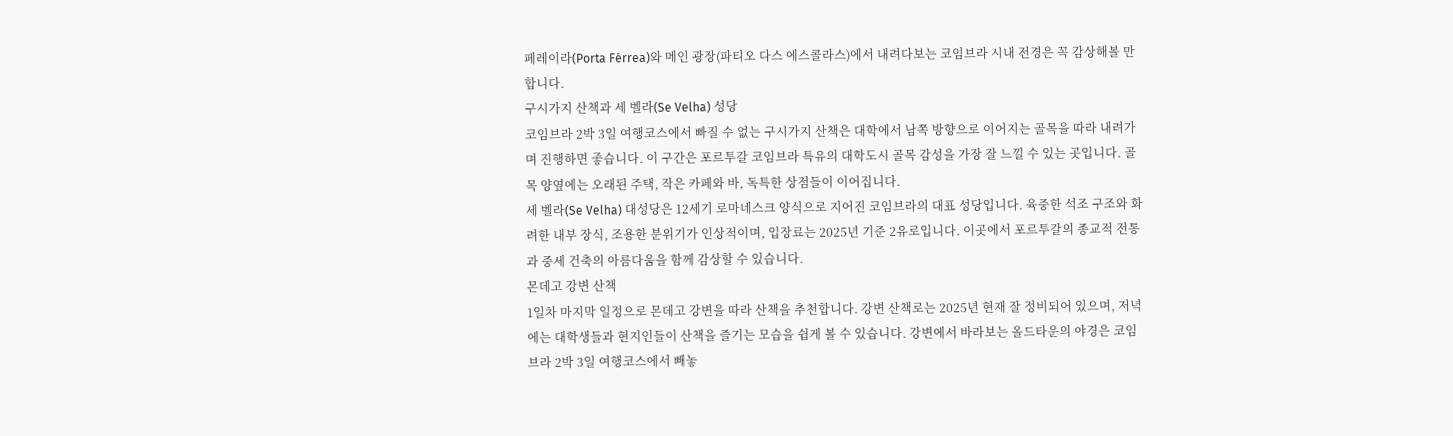페레이라(Porta Férrea)와 메인 광장(파티오 다스 에스콜라스)에서 내려다보는 코임브라 시내 전경은 꼭 감상해볼 만합니다.
구시가지 산책과 세 벨라(Se Velha) 성당
코임브라 2박 3일 여행코스에서 빠질 수 없는 구시가지 산책은 대학에서 남쪽 방향으로 이어지는 골목을 따라 내려가며 진행하면 좋습니다. 이 구간은 포르투갈 코임브라 특유의 대학도시 골목 감성을 가장 잘 느낄 수 있는 곳입니다. 골목 양옆에는 오래된 주택, 작은 카페와 바, 독특한 상점들이 이어집니다.
세 벨라(Se Velha) 대성당은 12세기 로마네스크 양식으로 지어진 코임브라의 대표 성당입니다. 육중한 석조 구조와 화려한 내부 장식, 조용한 분위기가 인상적이며, 입장료는 2025년 기준 2유로입니다. 이곳에서 포르투갈의 종교적 전통과 중세 건축의 아름다움을 함께 감상할 수 있습니다.
몬데고 강변 산책
1일차 마지막 일정으로 몬데고 강변을 따라 산책을 추천합니다. 강변 산책로는 2025년 현재 잘 정비되어 있으며, 저녁에는 대학생들과 현지인들이 산책을 즐기는 모습을 쉽게 볼 수 있습니다. 강변에서 바라보는 올드타운의 야경은 코임브라 2박 3일 여행코스에서 빼놓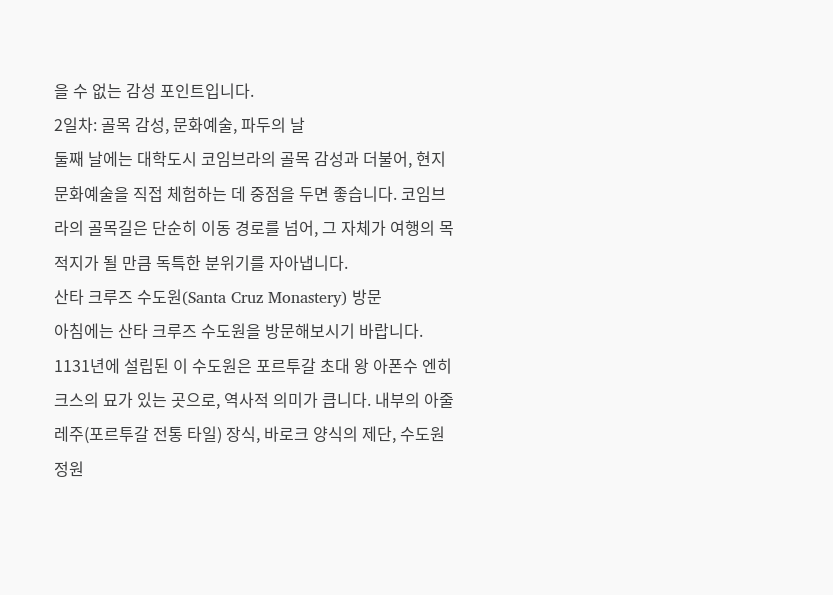을 수 없는 감성 포인트입니다.
2일차: 골목 감성, 문화예술, 파두의 날
둘째 날에는 대학도시 코임브라의 골목 감성과 더불어, 현지 문화예술을 직접 체험하는 데 중점을 두면 좋습니다. 코임브라의 골목길은 단순히 이동 경로를 넘어, 그 자체가 여행의 목적지가 될 만큼 독특한 분위기를 자아냅니다.
산타 크루즈 수도원(Santa Cruz Monastery) 방문
아침에는 산타 크루즈 수도원을 방문해보시기 바랍니다. 1131년에 설립된 이 수도원은 포르투갈 초대 왕 아폰수 엔히크스의 묘가 있는 곳으로, 역사적 의미가 큽니다. 내부의 아줄레주(포르투갈 전통 타일) 장식, 바로크 양식의 제단, 수도원 정원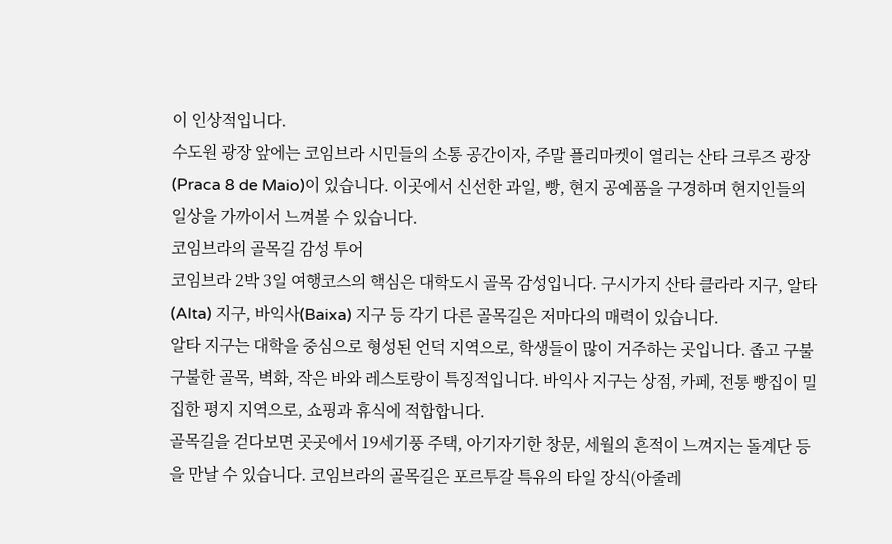이 인상적입니다.
수도원 광장 앞에는 코임브라 시민들의 소통 공간이자, 주말 플리마켓이 열리는 산타 크루즈 광장(Praca 8 de Maio)이 있습니다. 이곳에서 신선한 과일, 빵, 현지 공예품을 구경하며 현지인들의 일상을 가까이서 느껴볼 수 있습니다.
코임브라의 골목길 감성 투어
코임브라 2박 3일 여행코스의 핵심은 대학도시 골목 감성입니다. 구시가지 산타 클라라 지구, 알타(Alta) 지구, 바익사(Baixa) 지구 등 각기 다른 골목길은 저마다의 매력이 있습니다.
알타 지구는 대학을 중심으로 형성된 언덕 지역으로, 학생들이 많이 거주하는 곳입니다. 좁고 구불구불한 골목, 벽화, 작은 바와 레스토랑이 특징적입니다. 바익사 지구는 상점, 카페, 전통 빵집이 밀집한 평지 지역으로, 쇼핑과 휴식에 적합합니다.
골목길을 걷다보면 곳곳에서 19세기풍 주택, 아기자기한 창문, 세월의 흔적이 느껴지는 돌계단 등을 만날 수 있습니다. 코임브라의 골목길은 포르투갈 특유의 타일 장식(아줄레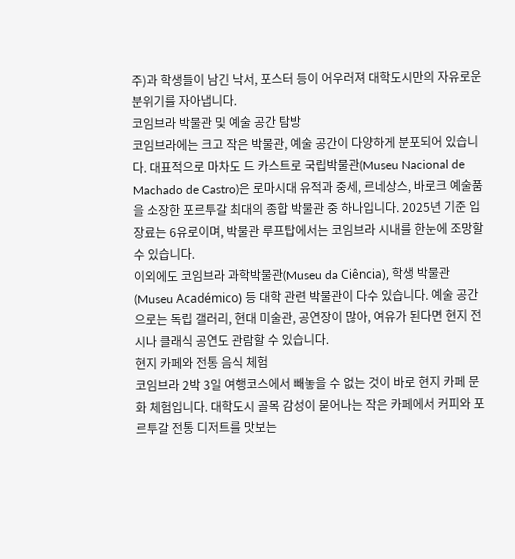주)과 학생들이 남긴 낙서, 포스터 등이 어우러져 대학도시만의 자유로운 분위기를 자아냅니다.
코임브라 박물관 및 예술 공간 탐방
코임브라에는 크고 작은 박물관, 예술 공간이 다양하게 분포되어 있습니다. 대표적으로 마차도 드 카스트로 국립박물관(Museu Nacional de Machado de Castro)은 로마시대 유적과 중세, 르네상스, 바로크 예술품을 소장한 포르투갈 최대의 종합 박물관 중 하나입니다. 2025년 기준 입장료는 6유로이며, 박물관 루프탑에서는 코임브라 시내를 한눈에 조망할 수 있습니다.
이외에도 코임브라 과학박물관(Museu da Ciência), 학생 박물관(Museu Académico) 등 대학 관련 박물관이 다수 있습니다. 예술 공간으로는 독립 갤러리, 현대 미술관, 공연장이 많아, 여유가 된다면 현지 전시나 클래식 공연도 관람할 수 있습니다.
현지 카페와 전통 음식 체험
코임브라 2박 3일 여행코스에서 빼놓을 수 없는 것이 바로 현지 카페 문화 체험입니다. 대학도시 골목 감성이 묻어나는 작은 카페에서 커피와 포르투갈 전통 디저트를 맛보는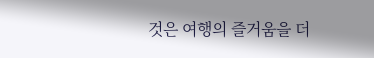것은 여행의 즐거움을 더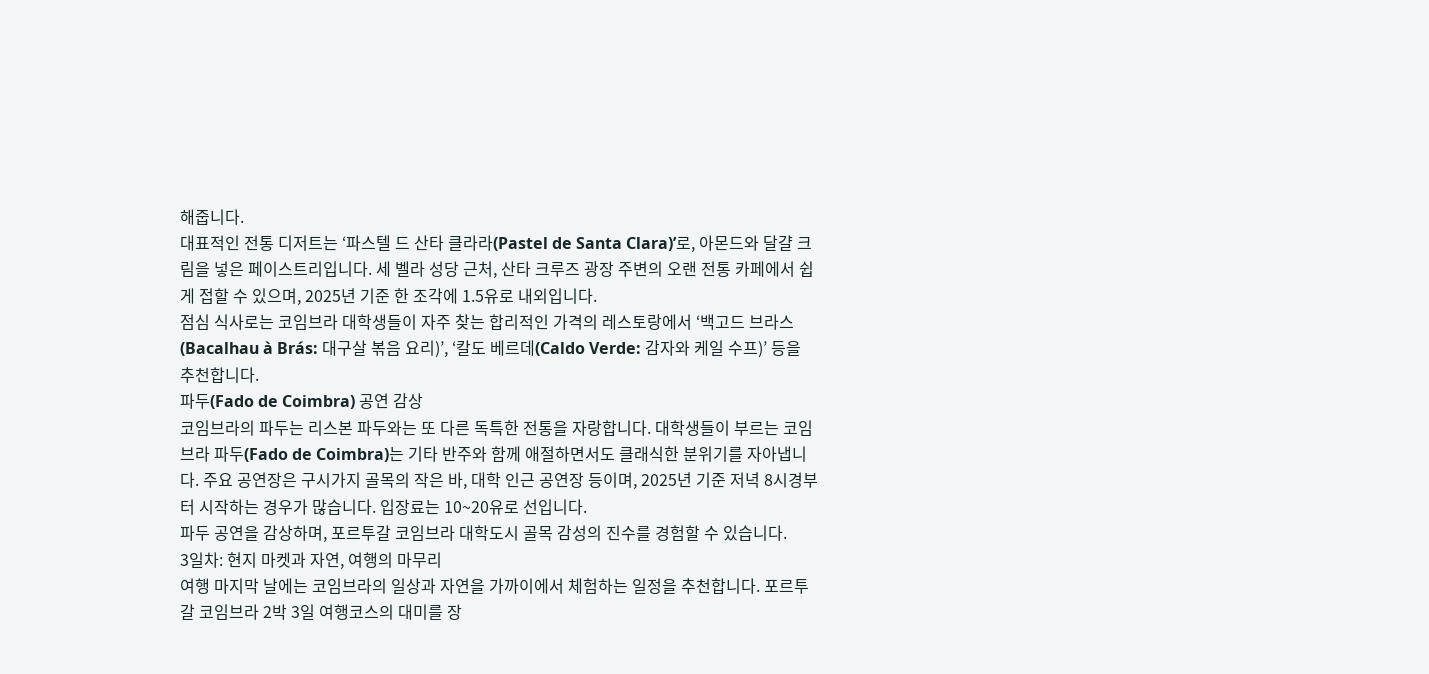해줍니다.
대표적인 전통 디저트는 ‘파스텔 드 산타 클라라(Pastel de Santa Clara)’로, 아몬드와 달걀 크림을 넣은 페이스트리입니다. 세 벨라 성당 근처, 산타 크루즈 광장 주변의 오랜 전통 카페에서 쉽게 접할 수 있으며, 2025년 기준 한 조각에 1.5유로 내외입니다.
점심 식사로는 코임브라 대학생들이 자주 찾는 합리적인 가격의 레스토랑에서 ‘백고드 브라스(Bacalhau à Brás: 대구살 볶음 요리)’, ‘칼도 베르데(Caldo Verde: 감자와 케일 수프)’ 등을 추천합니다.
파두(Fado de Coimbra) 공연 감상
코임브라의 파두는 리스본 파두와는 또 다른 독특한 전통을 자랑합니다. 대학생들이 부르는 코임브라 파두(Fado de Coimbra)는 기타 반주와 함께 애절하면서도 클래식한 분위기를 자아냅니다. 주요 공연장은 구시가지 골목의 작은 바, 대학 인근 공연장 등이며, 2025년 기준 저녁 8시경부터 시작하는 경우가 많습니다. 입장료는 10~20유로 선입니다.
파두 공연을 감상하며, 포르투갈 코임브라 대학도시 골목 감성의 진수를 경험할 수 있습니다.
3일차: 현지 마켓과 자연, 여행의 마무리
여행 마지막 날에는 코임브라의 일상과 자연을 가까이에서 체험하는 일정을 추천합니다. 포르투갈 코임브라 2박 3일 여행코스의 대미를 장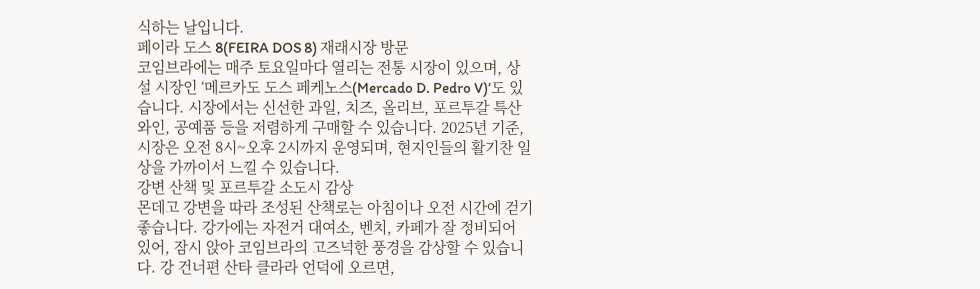식하는 날입니다.
페이라 도스 8(FEIRA DOS 8) 재래시장 방문
코임브라에는 매주 토요일마다 열리는 전통 시장이 있으며, 상설 시장인 ‘메르카도 도스 페케노스(Mercado D. Pedro V)’도 있습니다. 시장에서는 신선한 과일, 치즈, 올리브, 포르투갈 특산 와인, 공예품 등을 저렴하게 구매할 수 있습니다. 2025년 기준, 시장은 오전 8시~오후 2시까지 운영되며, 현지인들의 활기찬 일상을 가까이서 느낄 수 있습니다.
강변 산책 및 포르투갈 소도시 감상
몬데고 강변을 따라 조성된 산책로는 아침이나 오전 시간에 걷기 좋습니다. 강가에는 자전거 대여소, 벤치, 카페가 잘 정비되어 있어, 잠시 앉아 코임브라의 고즈넉한 풍경을 감상할 수 있습니다. 강 건너편 산타 클라라 언덕에 오르면,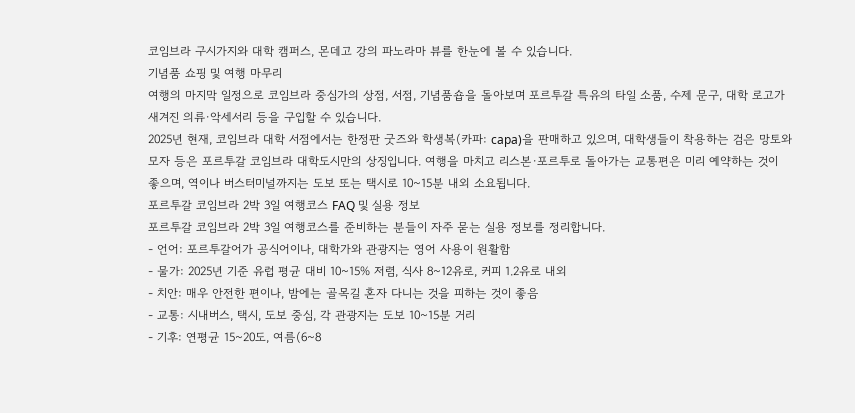코임브라 구시가지와 대학 캠퍼스, 몬데고 강의 파노라마 뷰를 한눈에 볼 수 있습니다.
기념품 쇼핑 및 여행 마무리
여행의 마지막 일정으로 코임브라 중심가의 상점, 서점, 기념품숍을 돌아보며 포르투갈 특유의 타일 소품, 수제 문구, 대학 로고가 새겨진 의류·악세서리 등을 구입할 수 있습니다.
2025년 현재, 코임브라 대학 서점에서는 한정판 굿즈와 학생복(카파: capa)을 판매하고 있으며, 대학생들이 착용하는 검은 망토와 모자 등은 포르투갈 코임브라 대학도시만의 상징입니다. 여행을 마치고 리스본·포르투로 돌아가는 교통편은 미리 예약하는 것이 좋으며, 역이나 버스터미널까지는 도보 또는 택시로 10~15분 내외 소요됩니다.
포르투갈 코임브라 2박 3일 여행코스 FAQ 및 실용 정보
포르투갈 코임브라 2박 3일 여행코스를 준비하는 분들이 자주 묻는 실용 정보를 정리합니다.
- 언어: 포르투갈어가 공식어이나, 대학가와 관광지는 영어 사용이 원활함
- 물가: 2025년 기준 유럽 평균 대비 10~15% 저렴, 식사 8~12유로, 커피 1.2유로 내외
- 치안: 매우 안전한 편이나, 밤에는 골목길 혼자 다니는 것을 피하는 것이 좋음
- 교통: 시내버스, 택시, 도보 중심, 각 관광지는 도보 10~15분 거리
- 기후: 연평균 15~20도, 여름(6~8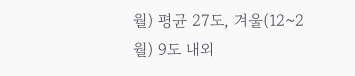월) 평균 27도, 겨울(12~2월) 9도 내외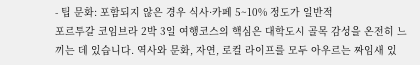- 팁 문화: 포함되지 않은 경우 식사·카페 5~10% 정도가 일반적
포르투갈 코임브라 2박 3일 여행코스의 핵심은 대학도시 골목 감성을 온전히 느끼는 데 있습니다. 역사와 문화, 자연, 로컬 라이프를 모두 아우르는 짜임새 있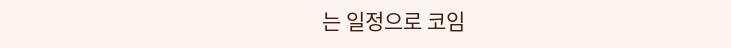는 일정으로 코임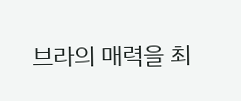브라의 매력을 최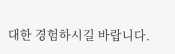대한 경험하시길 바랍니다.